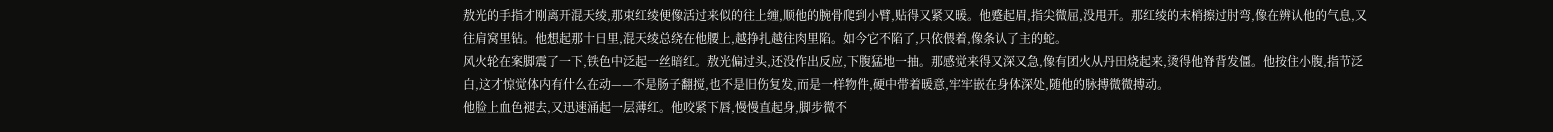敖光的手指才刚离开混天绫,那束红绫便像活过来似的往上缠,顺他的腕骨爬到小臂,贴得又紧又暖。他蹙起眉,指尖微屈,没甩开。那红绫的末梢擦过肘弯,像在辨认他的气息,又往肩窝里钻。他想起那十日里,混天绫总绕在他腰上,越挣扎越往肉里陷。如今它不陷了,只依偎着,像条认了主的蛇。
风火轮在案脚震了一下,铁色中泛起一丝暗红。敖光偏过头,还没作出反应,下腹猛地一抽。那感觉来得又深又急,像有团火从丹田烧起来,烫得他脊背发僵。他按住小腹,指节泛白,这才惊觉体内有什么在动——不是肠子翻搅,也不是旧伤复发,而是一样物件,硬中带着暖意,牢牢嵌在身体深处,随他的脉搏微微搏动。
他脸上血色褪去,又迅速涌起一层薄红。他咬紧下唇,慢慢直起身,脚步微不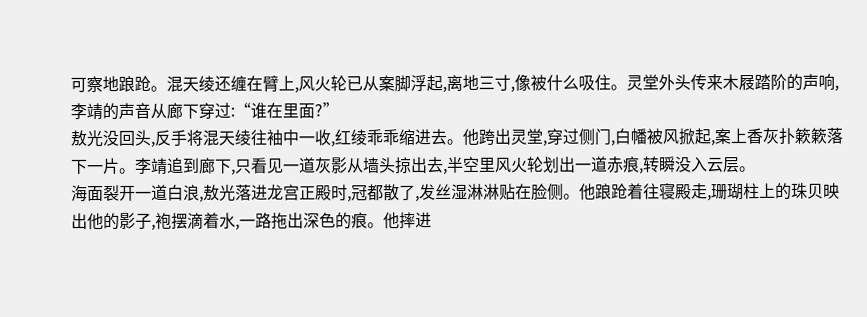可察地踉跄。混天绫还缠在臂上,风火轮已从案脚浮起,离地三寸,像被什么吸住。灵堂外头传来木屐踏阶的声响,李靖的声音从廊下穿过:“谁在里面?”
敖光没回头,反手将混天绫往袖中一收,红绫乖乖缩进去。他跨出灵堂,穿过侧门,白幡被风掀起,案上香灰扑簌簌落下一片。李靖追到廊下,只看见一道灰影从墙头掠出去,半空里风火轮划出一道赤痕,转瞬没入云层。
海面裂开一道白浪,敖光落进龙宫正殿时,冠都散了,发丝湿淋淋贴在脸侧。他踉跄着往寝殿走,珊瑚柱上的珠贝映出他的影子,袍摆滴着水,一路拖出深色的痕。他摔进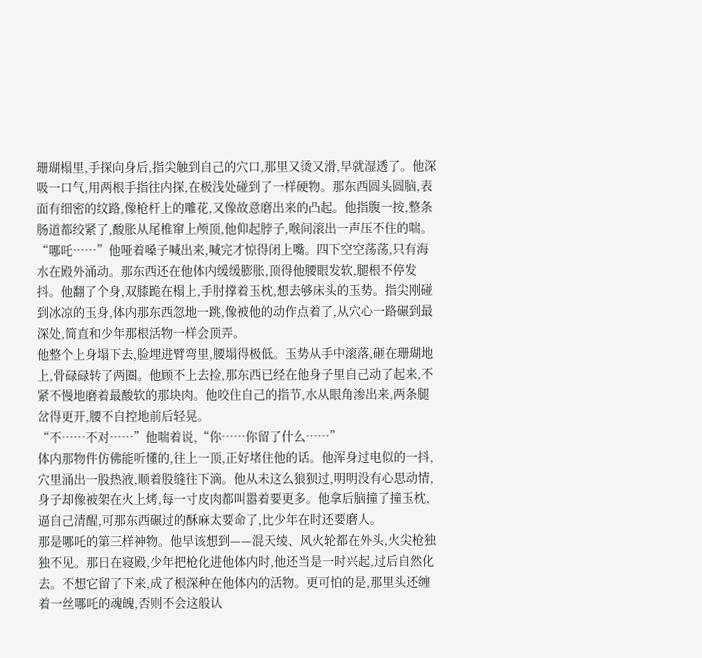珊瑚榻里,手探向身后,指尖触到自己的穴口,那里又烫又滑,早就湿透了。他深吸一口气,用两根手指往内探,在极浅处碰到了一样硬物。那东西圆头圆脑,表面有细密的纹路,像枪杆上的雕花,又像故意磨出来的凸起。他指腹一按,整条肠道都绞紧了,酸胀从尾椎窜上颅顶,他仰起脖子,喉间滚出一声压不住的喘。
“哪吒……”他哑着嗓子喊出来,喊完才惊得闭上嘴。四下空空荡荡,只有海水在殿外涌动。那东西还在他体内缓缓膨胀,顶得他腰眼发软,腿根不停发抖。他翻了个身,双膝跪在榻上,手肘撑着玉枕,想去够床头的玉势。指尖刚碰到冰凉的玉身,体内那东西忽地一跳,像被他的动作点着了,从穴心一路碾到最深处,简直和少年那根活物一样会顶弄。
他整个上身塌下去,脸埋进臂弯里,腰塌得极低。玉势从手中滚落,砸在珊瑚地上,骨碌碌转了两圈。他顾不上去捡,那东西已经在他身子里自己动了起来,不紧不慢地磨着最酸软的那块肉。他咬住自己的指节,水从眼角渗出来,两条腿岔得更开,腰不自控地前后轻晃。
“不……不对……”他喘着说,“你……你留了什么……”
体内那物件仿佛能听懂的,往上一顶,正好堵住他的话。他浑身过电似的一抖,穴里涌出一股热液,顺着股缝往下滴。他从未这么狼狈过,明明没有心思动情,身子却像被架在火上烤,每一寸皮肉都叫嚣着要更多。他拿后脑撞了撞玉枕,逼自己清醒,可那东西碾过的酥麻太要命了,比少年在时还要磨人。
那是哪吒的第三样神物。他早该想到——混天绫、风火轮都在外头,火尖枪独独不见。那日在寝殿,少年把枪化进他体内时,他还当是一时兴起,过后自然化去。不想它留了下来,成了根深种在他体内的活物。更可怕的是,那里头还缠着一丝哪吒的魂魄,否则不会这般认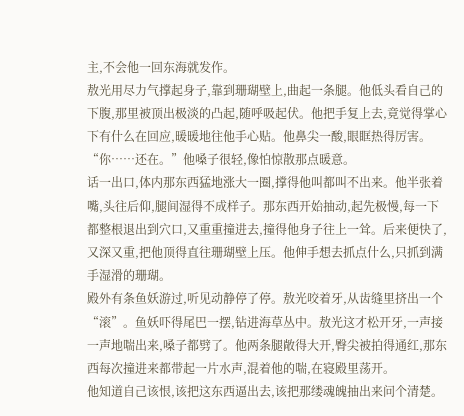主,不会他一回东海就发作。
敖光用尽力气撑起身子,靠到珊瑚壁上,曲起一条腿。他低头看自己的下腹,那里被顶出极淡的凸起,随呼吸起伏。他把手复上去,竟觉得掌心下有什么在回应,暖暖地往他手心贴。他鼻尖一酸,眼眶热得厉害。
“你……还在。”他嗓子很轻,像怕惊散那点暖意。
话一出口,体内那东西猛地涨大一圈,撑得他叫都叫不出来。他半张着嘴,头往后仰,腿间湿得不成样子。那东西开始抽动,起先极慢,每一下都整根退出到穴口,又重重撞进去,撞得他身子往上一耸。后来便快了,又深又重,把他顶得直往珊瑚壁上压。他伸手想去抓点什么,只抓到满手湿滑的珊瑚。
殿外有条鱼妖游过,听见动静停了停。敖光咬着牙,从齿缝里挤出一个“滚”。鱼妖吓得尾巴一摆,钻进海草丛中。敖光这才松开牙,一声接一声地喘出来,嗓子都劈了。他两条腿敞得大开,臀尖被拍得通红,那东西每次撞进来都带起一片水声,混着他的喘,在寝殿里荡开。
他知道自己该恨,该把这东西逼出去,该把那缕魂魄抽出来问个清楚。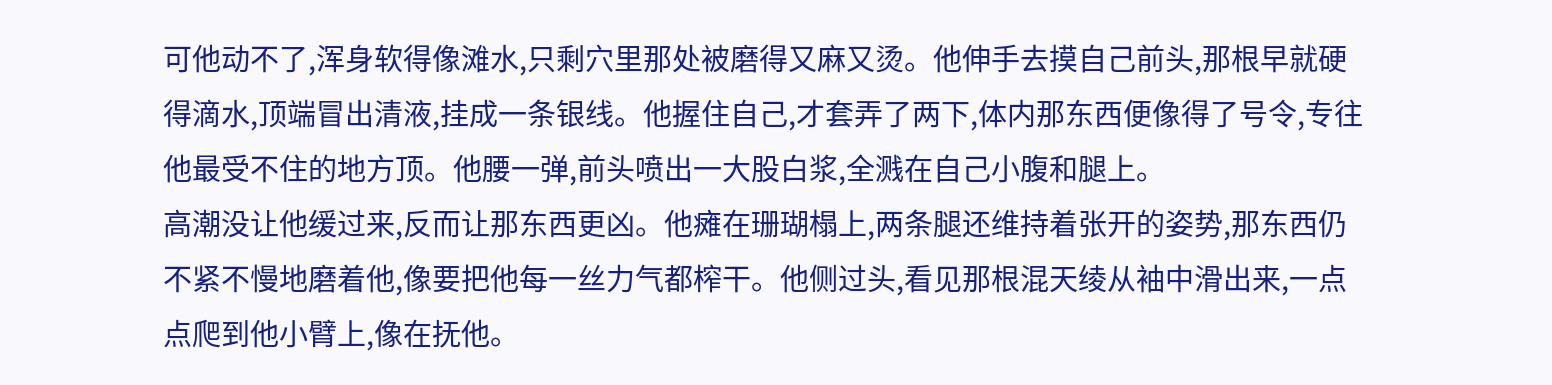可他动不了,浑身软得像滩水,只剩穴里那处被磨得又麻又烫。他伸手去摸自己前头,那根早就硬得滴水,顶端冒出清液,挂成一条银线。他握住自己,才套弄了两下,体内那东西便像得了号令,专往他最受不住的地方顶。他腰一弹,前头喷出一大股白浆,全溅在自己小腹和腿上。
高潮没让他缓过来,反而让那东西更凶。他瘫在珊瑚榻上,两条腿还维持着张开的姿势,那东西仍不紧不慢地磨着他,像要把他每一丝力气都榨干。他侧过头,看见那根混天绫从袖中滑出来,一点点爬到他小臂上,像在抚他。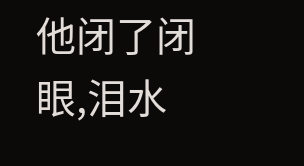他闭了闭眼,泪水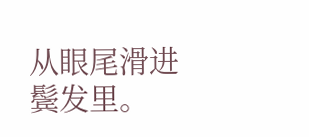从眼尾滑进鬓发里。